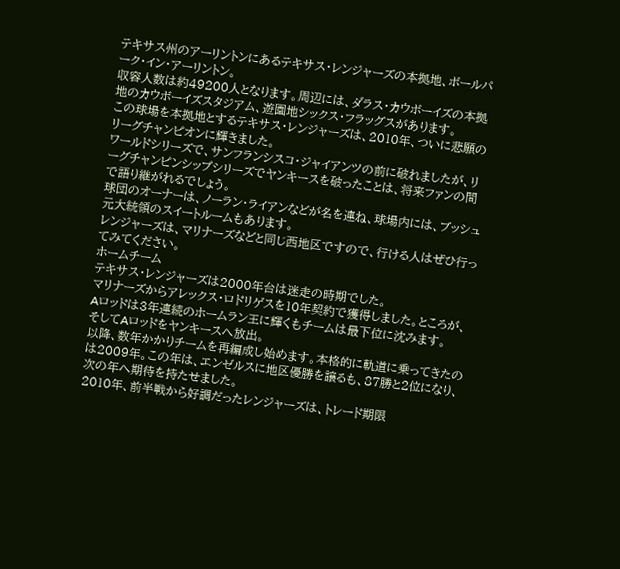テキサス州のアーリントンにあるテキサス・レンジャーズの本拠地、ボールパーク・イン・アーリントン。
収容人数は約49200人となります。周辺には、ダラス・カウボーイズの本拠地のカウボーイズスタジアム、遊園地シックス・フラッグスがあります。
この球場を本拠地とするテキサス・レンジャーズは、2010年、ついに悲願のリーグチャンピオンに輝きました。
ワールドシリーズで、サンフランシスコ・ジャイアンツの前に破れましたが、リーグチャンピンシップシリーズでヤンキースを破ったことは、将来ファンの間で語り継がれるでしょう。
球団のオーナーは、ノーラン・ライアンなどが名を連ね、球場内には、ブッシュ元大統領のスイートルームもあります。
レンジャーズは、マリナーズなどと同じ西地区ですので、行ける人はぜひ行ってみてください。
ホームチーム
テキサス・レンジャーズは2000年台は迷走の時期でした。
マリナーズからアレックス・ロドリゲスを10年契約で獲得しました。ところが、Aロッドは3年連続のホームラン王に輝くもチームは最下位に沈みます。
そしてAロッドをヤンキースへ放出。
以降、数年かかりチームを再編成し始めます。本格的に軌道に乗ってきたのは2009年。この年は、エンゼルスに地区優勝を譲るも、87勝と2位になり、次の年へ期待を持たせました。
2010年、前半戦から好調だったレンジャーズは、トレード期限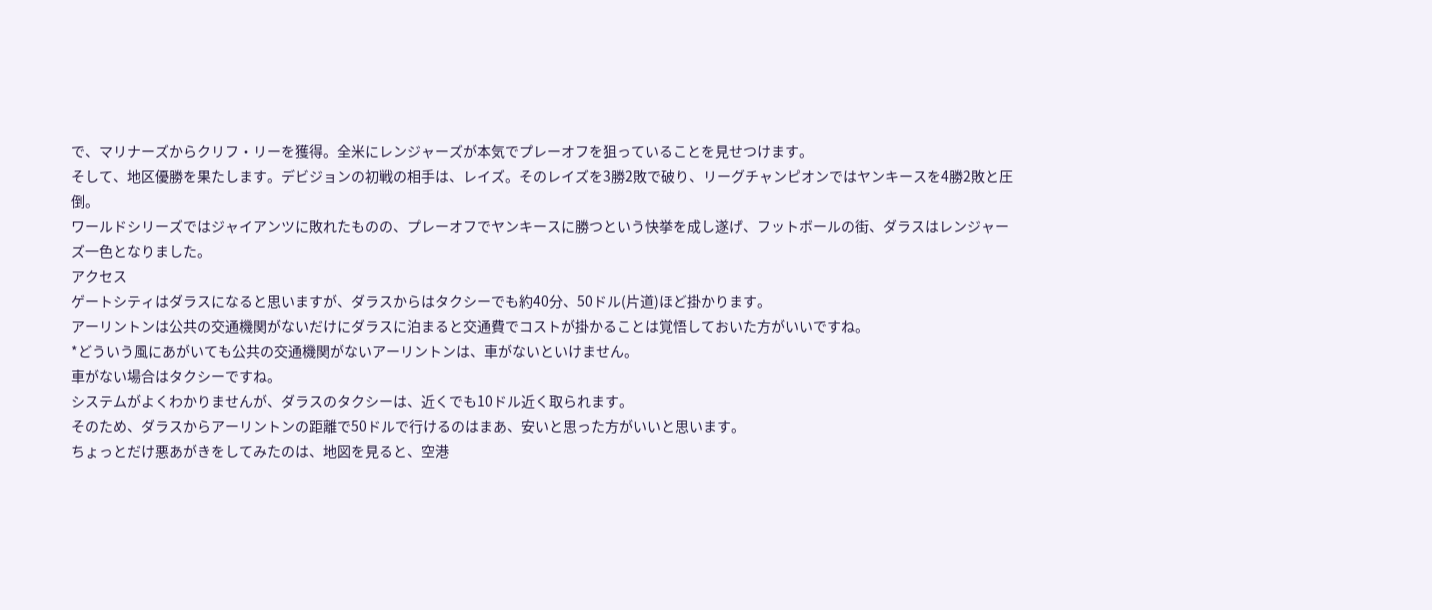で、マリナーズからクリフ・リーを獲得。全米にレンジャーズが本気でプレーオフを狙っていることを見せつけます。
そして、地区優勝を果たします。デビジョンの初戦の相手は、レイズ。そのレイズを3勝2敗で破り、リーグチャンピオンではヤンキースを4勝2敗と圧倒。
ワールドシリーズではジャイアンツに敗れたものの、プレーオフでヤンキースに勝つという快挙を成し遂げ、フットボールの街、ダラスはレンジャーズ一色となりました。
アクセス
ゲートシティはダラスになると思いますが、ダラスからはタクシーでも約40分、50ドル(片道)ほど掛かります。
アーリントンは公共の交通機関がないだけにダラスに泊まると交通費でコストが掛かることは覚悟しておいた方がいいですね。
*どういう風にあがいても公共の交通機関がないアーリントンは、車がないといけません。
車がない場合はタクシーですね。
システムがよくわかりませんが、ダラスのタクシーは、近くでも10ドル近く取られます。
そのため、ダラスからアーリントンの距離で50ドルで行けるのはまあ、安いと思った方がいいと思います。
ちょっとだけ悪あがきをしてみたのは、地図を見ると、空港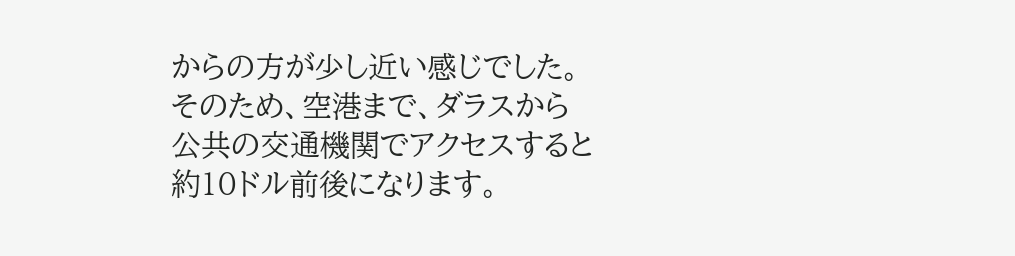からの方が少し近い感じでした。
そのため、空港まで、ダラスから公共の交通機関でアクセスすると約10ドル前後になります。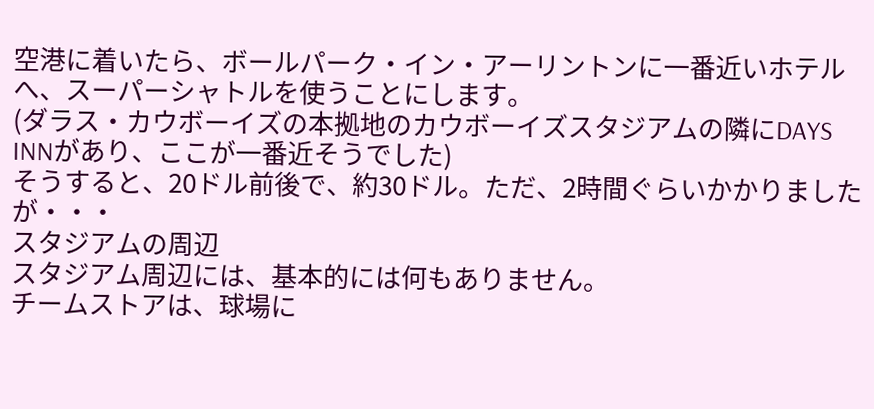空港に着いたら、ボールパーク・イン・アーリントンに一番近いホテルへ、スーパーシャトルを使うことにします。
(ダラス・カウボーイズの本拠地のカウボーイズスタジアムの隣にDAYS INNがあり、ここが一番近そうでした)
そうすると、20ドル前後で、約30ドル。ただ、2時間ぐらいかかりましたが・・・
スタジアムの周辺
スタジアム周辺には、基本的には何もありません。
チームストアは、球場に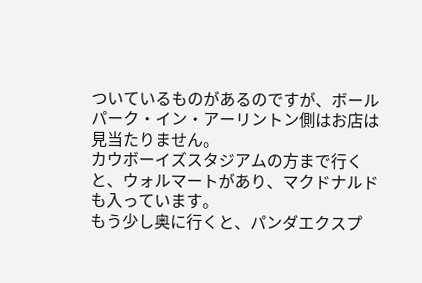ついているものがあるのですが、ボールパーク・イン・アーリントン側はお店は見当たりません。
カウボーイズスタジアムの方まで行くと、ウォルマートがあり、マクドナルドも入っています。
もう少し奥に行くと、パンダエクスプ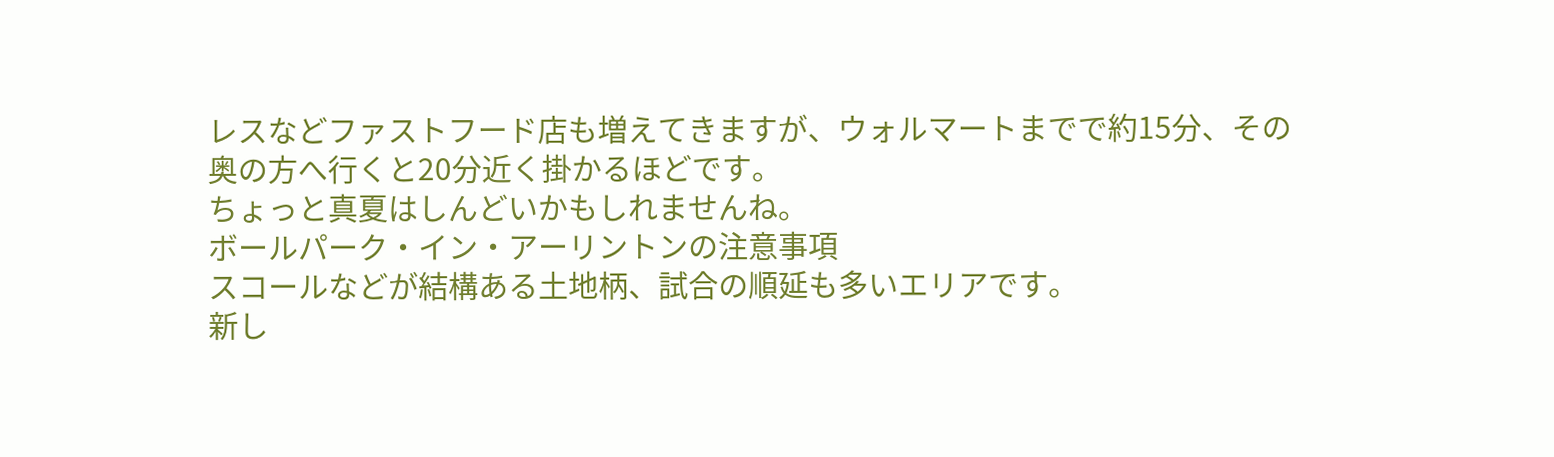レスなどファストフード店も増えてきますが、ウォルマートまでで約15分、その奥の方へ行くと20分近く掛かるほどです。
ちょっと真夏はしんどいかもしれませんね。
ボールパーク・イン・アーリントンの注意事項
スコールなどが結構ある土地柄、試合の順延も多いエリアです。
新し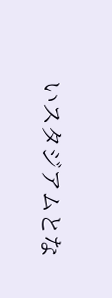いスタジアムとな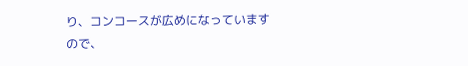り、コンコースが広めになっていますので、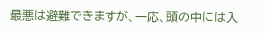最悪は避難できますが、一応、頭の中には入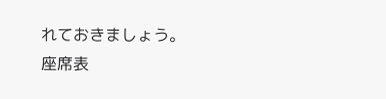れておきましょう。
座席表